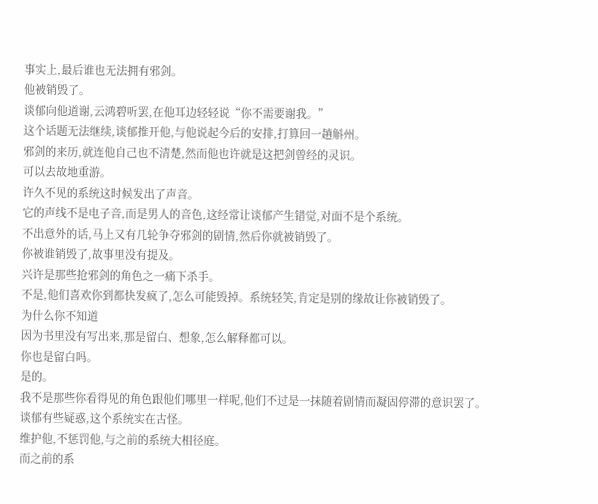事实上,最后谁也无法拥有邪剑。
他被销毁了。
谈郁向他道谢,云鸿碧听罢,在他耳边轻轻说“你不需要谢我。”
这个话题无法继续,谈郁推开他,与他说起今后的安排,打算回一趟斛州。
邪剑的来历,就连他自己也不清楚,然而他也许就是这把剑曾经的灵识。
可以去故地重游。
许久不见的系统这时候发出了声音。
它的声线不是电子音,而是男人的音色,这经常让谈郁产生错觉,对面不是个系统。
不出意外的话,马上又有几轮争夺邪剑的剧情,然后你就被销毁了。
你被谁销毁了,故事里没有提及。
兴许是那些抢邪剑的角色之一痛下杀手。
不是,他们喜欢你到都快发疯了,怎么可能毁掉。系统轻笑,肯定是别的缘故让你被销毁了。
为什么你不知道
因为书里没有写出来,那是留白、想象,怎么解释都可以。
你也是留白吗。
是的。
我不是那些你看得见的角色跟他们哪里一样呢,他们不过是一抹随着剧情而凝固停滞的意识罢了。
谈郁有些疑惑,这个系统实在古怪。
维护他,不惩罚他,与之前的系统大相径庭。
而之前的系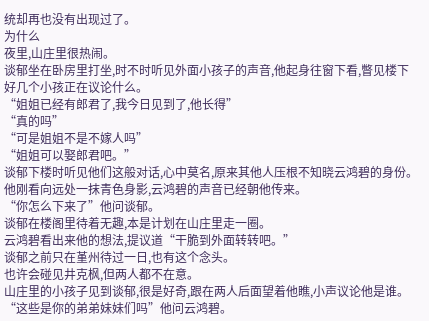统却再也没有出现过了。
为什么
夜里,山庄里很热闹。
谈郁坐在卧房里打坐,时不时听见外面小孩子的声音,他起身往窗下看,瞥见楼下好几个小孩正在议论什么。
“姐姐已经有郎君了,我今日见到了,他长得”
“真的吗”
“可是姐姐不是不嫁人吗”
“姐姐可以娶郎君吧。”
谈郁下楼时听见他们这般对话,心中莫名,原来其他人压根不知晓云鸿碧的身份。
他刚看向远处一抹青色身影,云鸿碧的声音已经朝他传来。
“你怎么下来了”他问谈郁。
谈郁在楼阁里待着无趣,本是计划在山庄里走一圈。
云鸿碧看出来他的想法,提议道“干脆到外面转转吧。”
谈郁之前只在堇州待过一日,也有这个念头。
也许会碰见井克枫,但两人都不在意。
山庄里的小孩子见到谈郁,很是好奇,跟在两人后面望着他瞧,小声议论他是谁。
“这些是你的弟弟妹妹们吗”他问云鸿碧。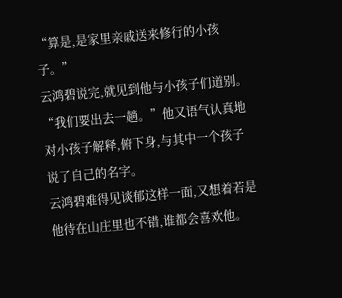“算是,是家里亲戚送来修行的小孩子。”
云鸿碧说完,就见到他与小孩子们道别。
“我们要出去一趟。”他又语气认真地对小孩子解释,俯下身,与其中一个孩子说了自己的名字。
云鸿碧难得见谈郁这样一面,又想着若是他待在山庄里也不错,谁都会喜欢他。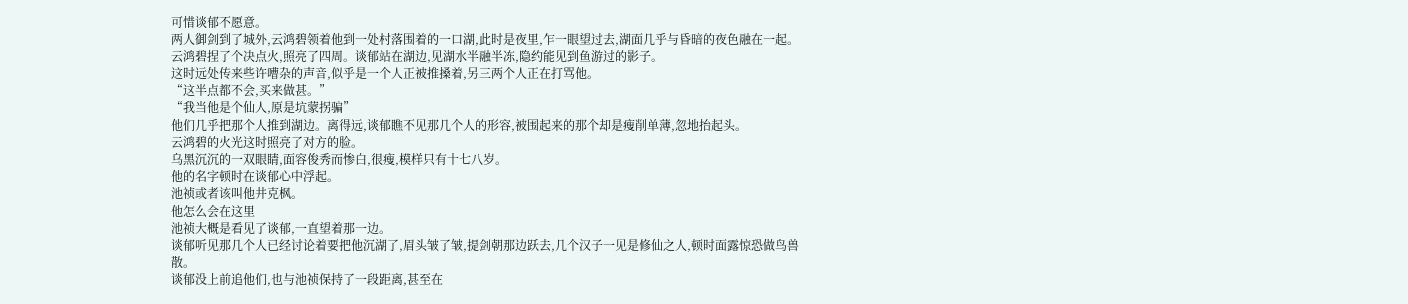可惜谈郁不愿意。
两人御剑到了城外,云鸿碧领着他到一处村落围着的一口湖,此时是夜里,乍一眼望过去,湖面几乎与昏暗的夜色融在一起。
云鸿碧捏了个决点火,照亮了四周。谈郁站在湖边,见湖水半融半冻,隐约能见到鱼游过的影子。
这时远处传来些许嘈杂的声音,似乎是一个人正被推搡着,另三两个人正在打骂他。
“这半点都不会,买来做甚。”
“我当他是个仙人,原是坑蒙拐骗”
他们几乎把那个人推到湖边。离得远,谈郁瞧不见那几个人的形容,被围起来的那个却是瘦削单薄,忽地抬起头。
云鸿碧的火光这时照亮了对方的脸。
乌黑沉沉的一双眼睛,面容俊秀而惨白,很瘦,模样只有十七八岁。
他的名字顿时在谈郁心中浮起。
池祯或者该叫他井克枫。
他怎么会在这里
池祯大概是看见了谈郁,一直望着那一边。
谈郁听见那几个人已经讨论着要把他沉湖了,眉头皱了皱,提剑朝那边跃去,几个汉子一见是修仙之人,顿时面露惊恐做鸟兽散。
谈郁没上前追他们,也与池祯保持了一段距离,甚至在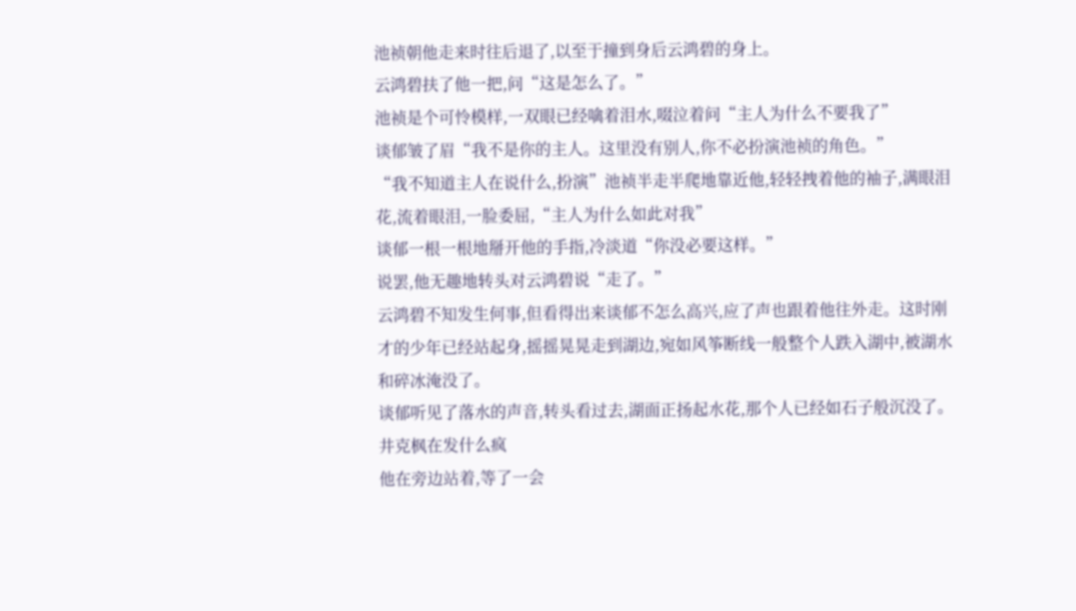池祯朝他走来时往后退了,以至于撞到身后云鸿碧的身上。
云鸿碧扶了他一把,问“这是怎么了。”
池祯是个可怜模样,一双眼已经噙着泪水,啜泣着问“主人为什么不要我了”
谈郁皱了眉“我不是你的主人。这里没有别人,你不必扮演池祯的角色。”
“我不知道主人在说什么,扮演”池祯半走半爬地靠近他,轻轻拽着他的袖子,满眼泪花,流着眼泪,一脸委屈,“主人为什么如此对我”
谈郁一根一根地掰开他的手指,冷淡道“你没必要这样。”
说罢,他无趣地转头对云鸿碧说“走了。”
云鸿碧不知发生何事,但看得出来谈郁不怎么高兴,应了声也跟着他往外走。这时刚才的少年已经站起身,摇摇晃晃走到湖边,宛如风筝断线一般整个人跌入湖中,被湖水和碎冰淹没了。
谈郁听见了落水的声音,转头看过去,湖面正扬起水花,那个人已经如石子般沉没了。
井克枫在发什么疯
他在旁边站着,等了一会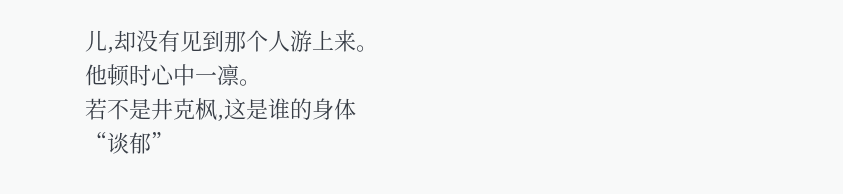儿,却没有见到那个人游上来。
他顿时心中一凛。
若不是井克枫,这是谁的身体
“谈郁”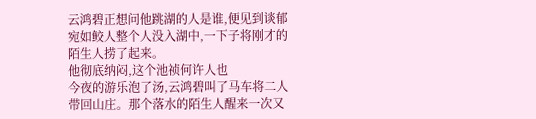云鸿碧正想问他跳湖的人是谁,便见到谈郁宛如鲛人整个人没入湖中,一下子将刚才的陌生人捞了起来。
他彻底纳闷,这个池祯何许人也
今夜的游乐泡了汤,云鸿碧叫了马车将二人带回山庄。那个落水的陌生人醒来一次又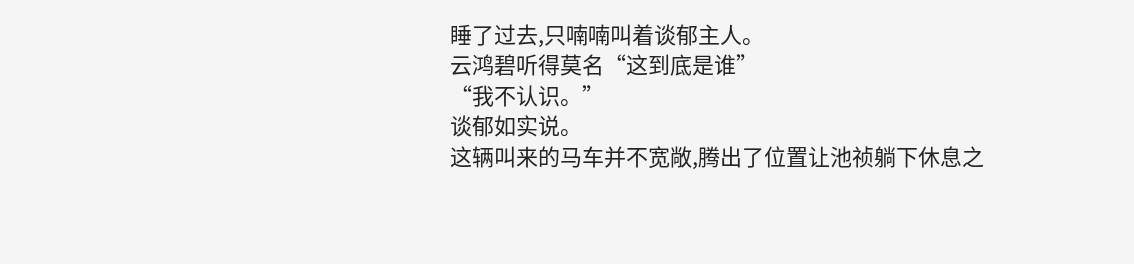睡了过去,只喃喃叫着谈郁主人。
云鸿碧听得莫名“这到底是谁”
“我不认识。”
谈郁如实说。
这辆叫来的马车并不宽敞,腾出了位置让池祯躺下休息之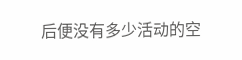后便没有多少活动的空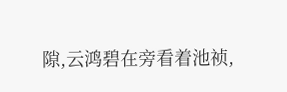隙,云鸿碧在旁看着池祯,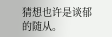猜想也许是谈郁的随从。